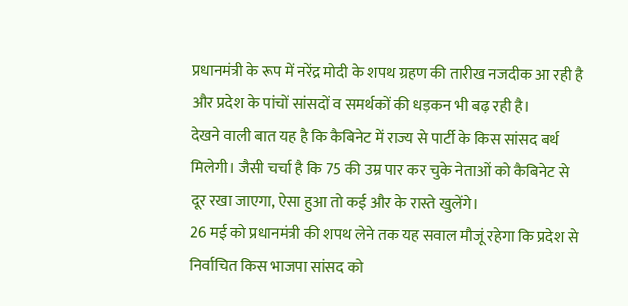प्रधानमंत्री के रूप में नरेंद्र मोदी के शपथ ग्रहण की तारीख नजदीक आ रही है और प्रदेश के पांचों सांसदों व समर्थकों की धड़कन भी बढ़ रही है।
देखने वाली बात यह है कि कैबिनेट में राज्य से पार्टी के किस सांसद बर्थ मिलेगी। जैसी चर्चा है कि 75 की उम्र पार कर चुके नेताओं को कैबिनेट से दूर रखा जाएगा, ऐसा हुआ तो कई और के रास्ते खुलेंगे।
26 मई को प्रधानमंत्री की शपथ लेने तक यह सवाल मौजूं रहेगा कि प्रदेश से निर्वाचित किस भाजपा सांसद को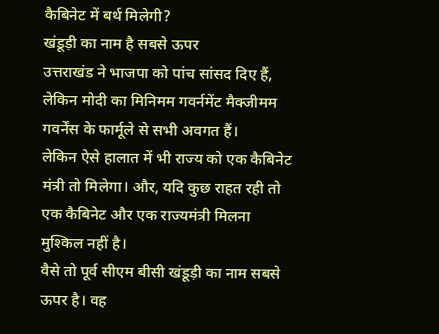कैबिनेट में बर्थ मिलेगी?
खंडूड़ी का नाम है सबसे ऊपर
उत्तराखंड ने भाजपा को पांच सांसद दिए हैं, लेकिन मोदी का मिनिमम गवर्नमेंट मैक्जीमम गवर्नेंस के फार्मूले से सभी अवगत हैं।
लेकिन ऐसे हालात में भी राज्य को एक कैबिनेट मंत्री तो मिलेगा। और, यदि कुछ राहत रही तो एक कैबिनेट और एक राज्यमंत्री मिलना मुश्किल नहीं है।
वैसे तो पूर्व सीएम बीसी खंडूड़ी का नाम सबसे ऊपर है। वह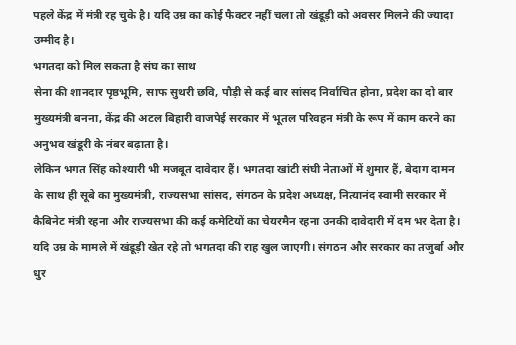पहले केंद्र में मंत्री रह चुके है। यदि उम्र का कोई फैक्टर नहीं चला तो खंडूड़ी को अवसर मिलने की ज्यादा उम्मीद है।
भगतदा को मिल सकता है संघ का साथ
सेना की शानदार पृष्ठभूमि, साफ सुथरी छवि, पौड़ी से कई बार सांसद निर्वाचित होना, प्रदेश का दो बार मुख्यमंत्री बनना, केंद्र की अटल बिहारी वाजपेई सरकार में भूतल परिवहन मंत्री के रूप में काम करने का अनुभव खंडूरी के नंबर बढ़ाता है।
लेकिन भगत सिंह कोश्यारी भी मजबूत दावेदार हैं। भगतदा खांटी संघी नेताओं में शुमार हैं, बेदाग दामन के साथ ही सूबे का मुख्यमंत्री, राज्यसभा सांसद, संगठन के प्रदेश अध्यक्ष, नित्यानंद स्वामी सरकार में कैबिनेट मंत्री रहना और राज्यसभा की कई कमेटियों का चेयरमैन रहना उनकी दावेदारी में दम भर देता है।
यदि उम्र के मामले में खंडूड़ी खेत रहे तो भगतदा की राह खुल जाएगी। संगठन और सरकार का तजुर्बा और धुर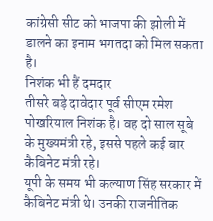कांग्रेसी सीट को भाजपा की झोली में डालने का इनाम भगतदा को मिल सकता है।
निशंक भी हैं दमदार
तीसरे बड़े दावेदार पूर्व सीएम रमेश पोखरियाल निशंक है। वह दो साल सूबे के मुख्यमंत्री रहे, इससे पहले कई बार कैबिनेट मंत्री रहे।
यूपी के समय भी कल्याण सिंह सरकार में कैबिनेट मंत्री थे। उनकी राजनीतिक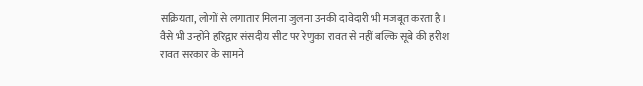सक्रियता, लोगों से लगातार मिलना जुलना उनकी दावेदारी भी मजबूत करता है।
वैसे भी उन्होंने हरिद्वार संसदीय सीट पर रेणुका रावत से नहीं बल्कि सूबे की हरीश रावत सरकार के सामने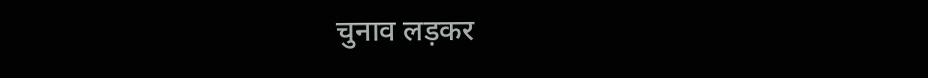चुनाव लड़कर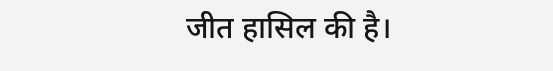जीत हासिल की है।